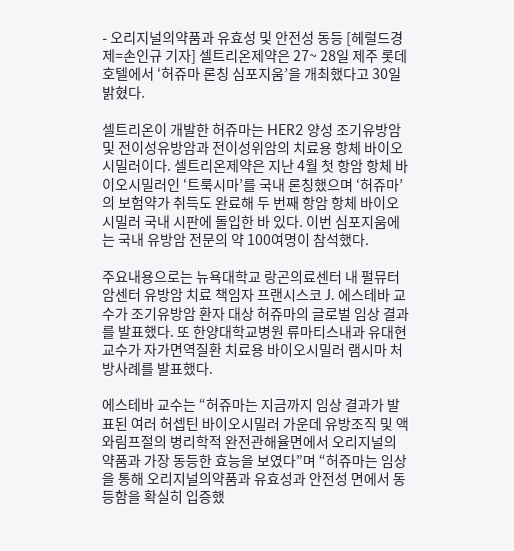- 오리지널의약품과 유효성 및 안전성 동등 [헤럴드경제=손인규 기자] 셀트리온제약은 27~ 28일 제주 롯데호텔에서 ‘허쥬마 론칭 심포지움’을 개최했다고 30일밝혔다.

셀트리온이 개발한 허쥬마는 HER2 양성 조기유방암 및 전이성유방암과 전이성위암의 치료용 항체 바이오시밀러이다. 셀트리온제약은 지난 4월 첫 항암 항체 바이오시밀러인 ‘트룩시마’를 국내 론칭했으며 ‘허쥬마’의 보험약가 취득도 완료해 두 번째 항암 항체 바이오시밀러 국내 시판에 돌입한 바 있다. 이번 심포지움에는 국내 유방암 전문의 약 100여명이 참석했다.

주요내용으로는 뉴욕대학교 랑곤의료센터 내 펄뮤터 암센터 유방암 치료 책임자 프랜시스코 J. 에스테바 교수가 조기유방암 환자 대상 허쥬마의 글로벌 임상 결과를 발표했다. 또 한양대학교병원 류마티스내과 유대현 교수가 자가면역질환 치료용 바이오시밀러 램시마 처방사례를 발표했다.

에스테바 교수는 “허쥬마는 지금까지 임상 결과가 발표된 여러 허셉틴 바이오시밀러 가운데 유방조직 및 액와림프절의 병리학적 완전관해율면에서 오리지널의약품과 가장 동등한 효능을 보였다”며 “허쥬마는 임상을 통해 오리지널의약품과 유효성과 안전성 면에서 동등함을 확실히 입증했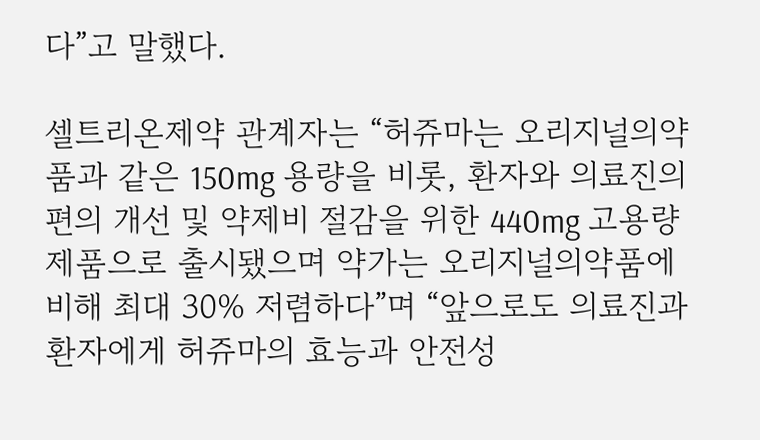다”고 말했다.

셀트리온제약 관계자는 “허쥬마는 오리지널의약품과 같은 150mg 용량을 비롯, 환자와 의료진의 편의 개선 및 약제비 절감을 위한 440mg 고용량 제품으로 출시됐으며 약가는 오리지널의약품에 비해 최대 30% 저렴하다”며 “앞으로도 의료진과 환자에게 허쥬마의 효능과 안전성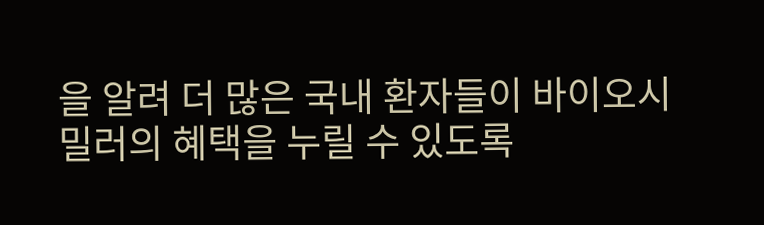을 알려 더 많은 국내 환자들이 바이오시밀러의 혜택을 누릴 수 있도록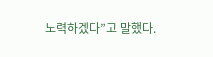노력하겠다”고 말했다.